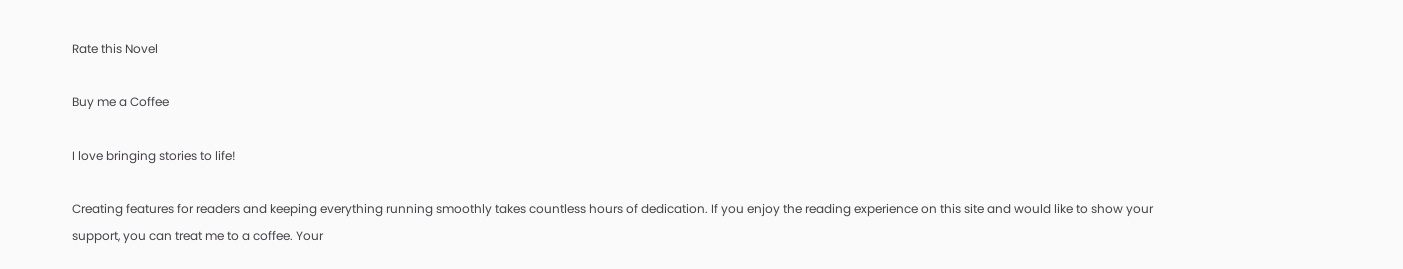Rate this Novel

Buy me a Coffee

I love bringing stories to life!

Creating features for readers and keeping everything running smoothly takes countless hours of dedication. If you enjoy the reading experience on this site and would like to show your support, you can treat me to a coffee. Your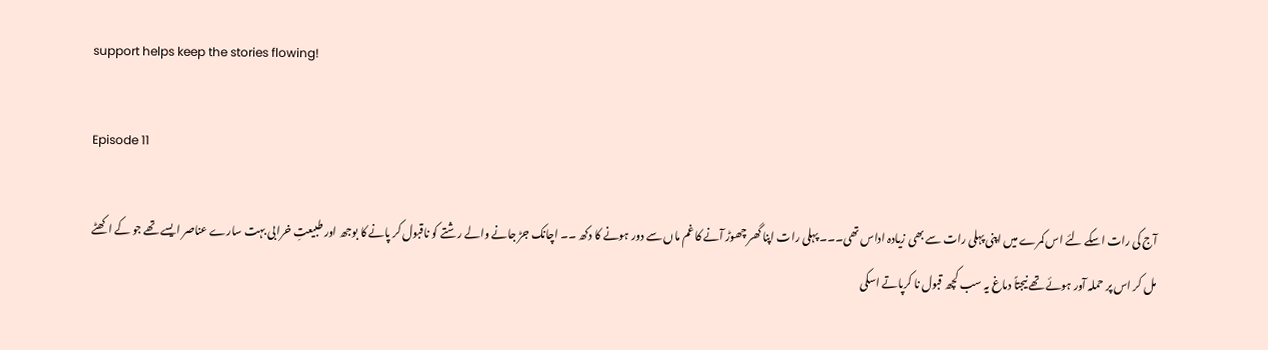support helps keep the stories flowing!

Episode 11

آج کی رات اسکے لئے اس کمرے میں اپنی پہلی رات سے بھی زیادہ اداس تھی۔۔۔ پہلی رات اپنا گھر چھوڑ آنے کا غم ماں سے دور ہونے کا دکھ ۔۔ اچانک جڑ جانے والے رشتے کو ناقبول کر پانے کا بوجھ اور طبیعتِ خرابی بہت سارے عناصر ایسے تھے جو کے اکھٹے مل کر اس پر حملہ آور ہوئے تھے نیجتاً دماغ یہ سب کچھ قبول نا کرپاتے اسکی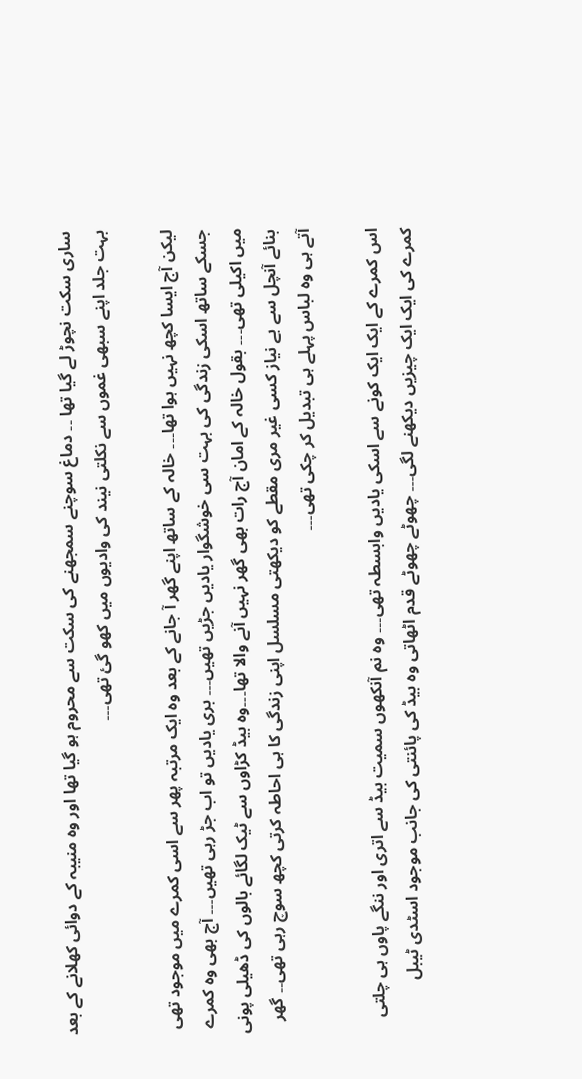ساری سکت نچوڑ لے گیا تھا ۔۔ دماغ سوچنے سمجھنے کی سکت سے محروم ہو گیا تھا اور وہ منیبہ کے دوائی کھلانے کے بعد بہت جلد اپنے سبھی غموں سے نکلتی نیند کی وادیوں میں کھو گئ تھی۔۔۔

لیکن آج ایسا کچھ نہیں ہوا تھا۔۔۔ خالہ کے ساتھ اپنے گھر آ جانے کے بعد وہ ایک مرتبہ پھر سے اسی کمرے میں موجود تھی جسکے ساتھ اسکی زندگی کی بہت سی خوشگوار یادیں جڑیں تھیں۔۔۔ بری یادیں تو اب جڑ رہی تھیں۔۔۔ آج بھی وہ کمرے میں اکیلی تھی۔۔۔ بقول خالہ کے امان آج رات بھی گھر نہیں آنے والا تھا۔۔۔وہ بیڈ کڑاوں سے ٹیک لگائے بالوں کی ڈھیلی پونی بنائے آنچل سے بے نیاز کسی غیر مری مقطے کو دیکھتی مسلسل اپنی زندگی کا ہی احاطہ کرتی کچھ سوچ رہی تھی۔۔ گھر آتے ہی وہ لباس پہلے ہی تبدیل کر چکی تھی۔۔۔

اس کمرے کے ایک ایک کونے سے اسکی یادیں وابسطہ تھی۔۔۔ وہ نم آنکھوں سمیت بیڈ سے اتری اور ننگے پاوں ہی چلتی کمرے کی ایک ایک چیزیں دیکھنے لگی۔۔۔ چھوٹے چھوٹے قدم اٹھاتی وہ بیڈ کی پائنتی کی جانب موجود اسٹدی ٹیبل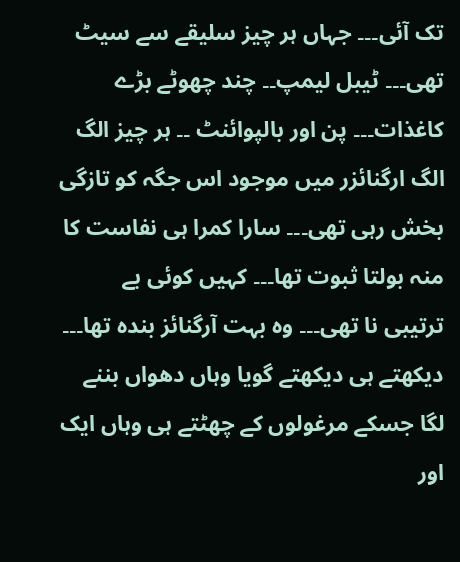تک آئی۔۔۔ جہاں ہر چیز سلیقے سے سیٹ تھی۔۔۔ ٹیبل لیمپ۔۔ چند چھوٹے بڑے کاغذات۔۔۔ پن اور بالپوائنٹ ۔۔ ہر چیز الگ الگ ارگنائزر میں موجود اس جگہ کو تازگی بخش رہی تھی۔۔۔ سارا کمرا ہی نفاست کا منہ بولتا ثبوت تھا۔۔۔ کہیں کوئی بے ترتیبی نا تھی۔۔۔ وہ بہت آرگنائز بندہ تھا۔۔۔ دیکھتے ہی دیکھتے گویا وہاں دھواں بننے لگا جسکے مرغولوں کے چھٹتے ہی وہاں ایک اور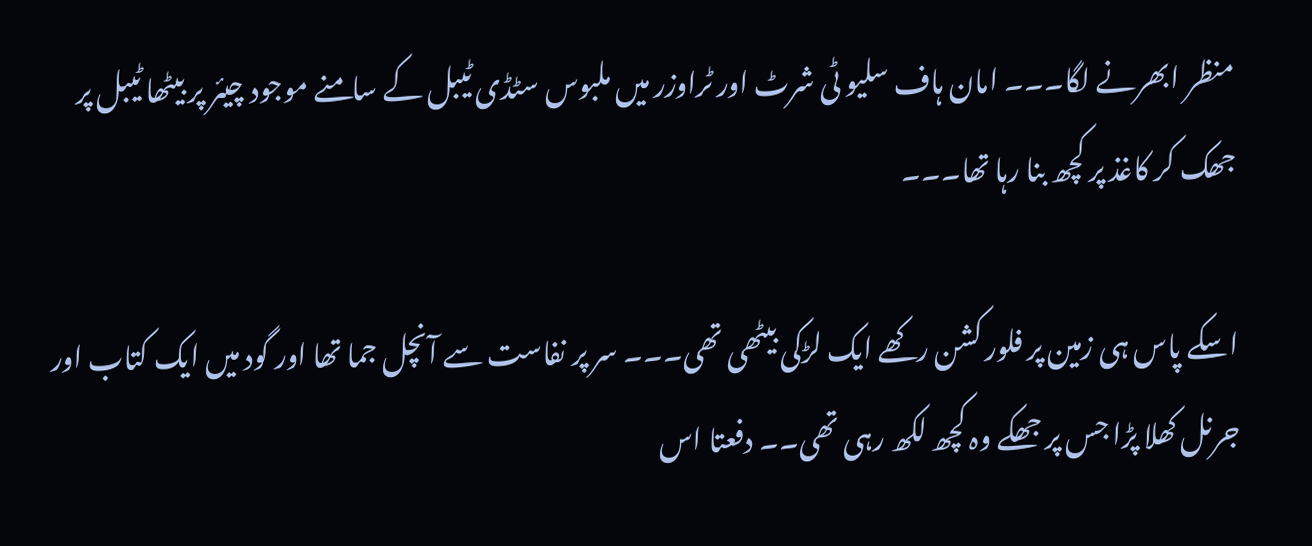منظر ابھرنے لگا۔۔۔ امان ہاف سلیو ٹی شرٹ اور ٹراوزر میں ملبوس سٹڈی ٹیبل کے سامنے موجود چیئر پر بیٹھا ٹیبل پر جھک کر کاغذ پر کچھ بنا رہا تھا۔۔۔

اسکے پاس ہی زمین پر فلور کشن رکھے ایک لڑکی بیٹھی تھی۔۔۔ سر پر نفاست سے آنچل جما تھا اور گود میں ایک کتاب اور جرنل کھلا پڑا جس پر جھکے وہ کچھ لکھ رہی تھی۔۔ دفعتا اس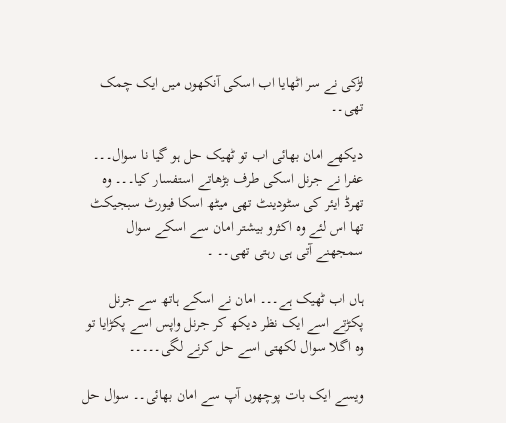لڑکی نے سر اٹھایا اب اسکی آنکھوں میں ایک چمک تھی۔۔

دیکھے امان بھائی اب تو ٹھیک حل ہو گیا نا سوال۔۔۔ عفرا نے جرنل اسکی طرف بڑھاتے استفسار کیا۔۔۔ وہ تھرڈ ایئر کی سٹودینٹ تھی میٹھ اسکا فیورٹ سبجیکٹ تھا اس لئے وہ اکثرو بیشتر امان سے اسکے سوال سمجھنے آتی ہی رہتی تھی۔۔ ۔

ہاں اب ٹھیک ہے۔۔۔ امان نے اسکے ہاتھ سے جرنل پکڑتے اسے ایک نظر دیکھ کر جرنل واپس اسے پکڑایا تو وہ اگلا سوال لکھتی اسے حل کرنے لگی۔۔۔۔۔

ویسے ایک بات پوچھوں آپ سے امان بھائی۔۔ سوال حل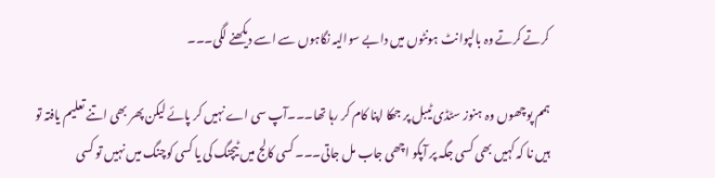کرتے کرتے وہ بالپوانٹ ہونٹوں میں دابے سوالیہ نگاہوں سے اسے دیکھنے لگی۔۔۔

ہمم پوچھوں وہ ہنوز سٹڈی ٹیبل پر جھکا اپنا کام کر رہا تھا۔۔۔آپ سی اے نہیں کر پائے لیکن پھر بھی اتنے تعلیم یافتہ تو ہیں نا کہ کہیں بھی کسی جگہ پر آپکو اچھی جاب مل جاتی۔۔۔ کسی کالج میں ٹیچنگ کی یا کسی کوچنگ میں نہیں تو کسی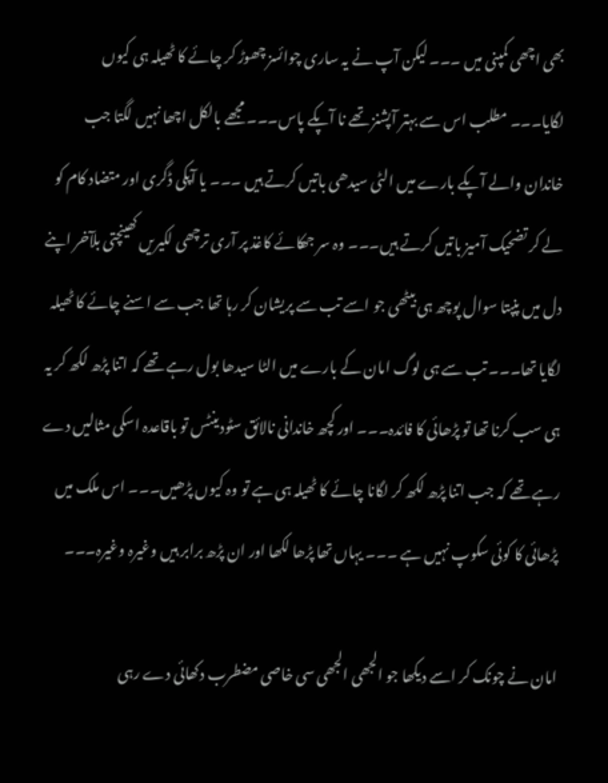بھی اچھی کمپنی میں ۔۔۔ لیکن آپ نے یہ ساری چوائسز چھوڑ کر چائے کا ٹھیلہ ہی کیوں لگایا۔۔۔ مطلب اس سے بہتر آپشنز تھے نا آپکے پاس۔۔۔ مجھے بالکل اچھا نہیں لگتا جب خاندان والے آپکے بارے میں الٹی سیدھی باتیں کرتے ہیں ۔۔۔ یا آپکی ڈگری اور متضاد کام کو لے کر تضحیک آمیز باتیں کرتے ہیں۔۔۔ وہ سر جھکائے کاغذ پر آری ترچھی لکیریں کھینچتی بلآخر اپنے دل میں پنپتا سوال پوچھ ہی بیٹھی جو اسے تب سے پریشان کر رہا تھا جب سے اسنے چائے کا ٹھیلہ لگایا تھا۔۔۔ تب سے ہی لوگ امان کے بارے میں الٹا سیدھا بول رہے تھے کہ اتنا پڑھ لکھ کر یہ ہی سب کرنا تھا تو پڑھائی کا فائدہ۔۔۔ اور کچھ خاندانی نالائق سٹودینٹس تو باقاعدہ اسکی مثالیں دے رہے تھے کہ جب اتنا پڑھ لکھ کر لگانا چائے کا ٹھیلہ ہی ہے تو وہ کیوں پڑھیں۔۔۔ اس ملک میں پڑھائی کا کوئی سکوپ نہیں ہے ۔۔۔ یہاں تھا پڑھا لکھا اور ان پڑھ برابر ہیں وغیرہ وغیرہ۔۔۔

امان نے چونک کر اسے دیکھا جو الجھی الجھی سی خاصی مضطرب دکھائی دے رہی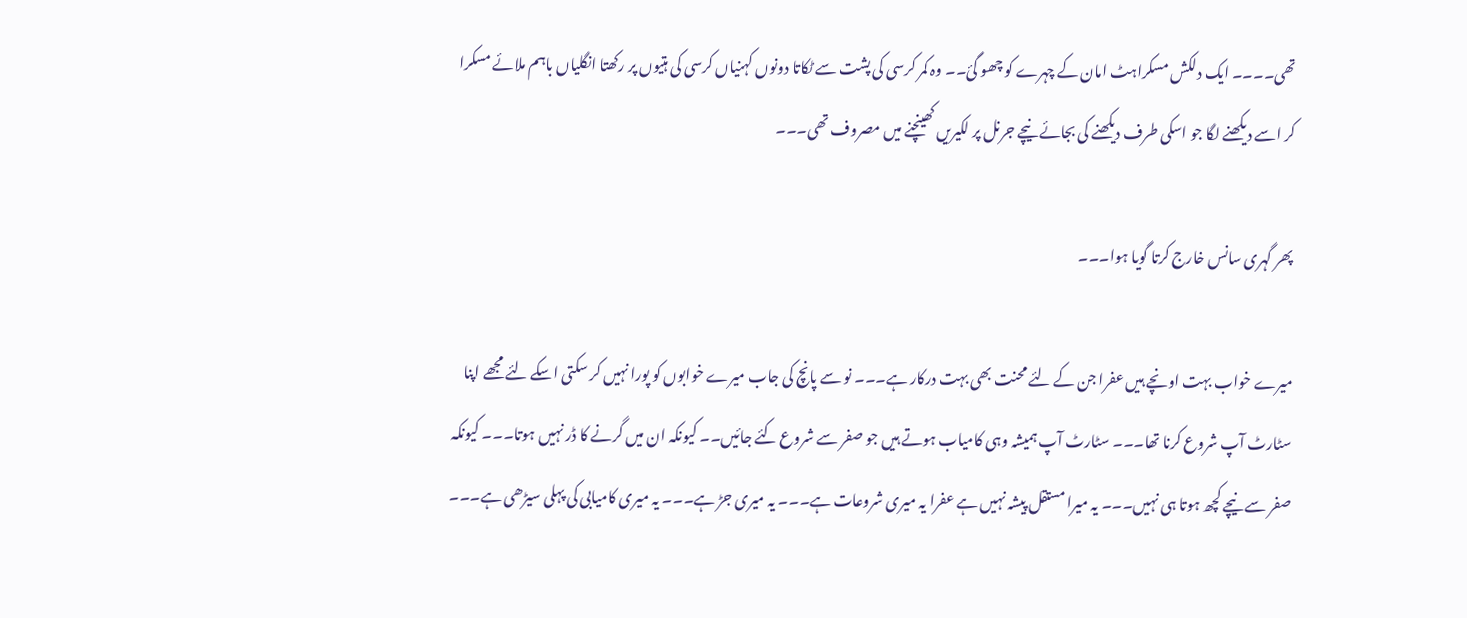تھی۔۔۔۔ ایک دلکش مسکراہٹ امان کے چہرے کو چھو گئ۔۔ وہ کمر کرسی کی پشت سے ٹکاتا دونوں کہنیاں کرسی کی ہتیوں پر رکھتا انگلیاں باہم ملائے مسکرا کر اسے دیکھنے لگا جو اسکی طرف دیکھنے کی بجائے نیچے جرنل پر لکیریں کھینچنے میں مصروف تھی۔۔۔

پھر گہری سانس خارج کرتا گویا ہوا۔۔۔

میرے خواب بہت اونچے ہیں عفرا جن کے لئے محنت بھی بہت درکار ہے۔۔۔ نو سے پانچ کی جاب میرے خوابوں کو پورا نہیں کر سکتی اسکے لئے مجھے اپنا سٹارٹ آپ شروع کرنا تھا۔۔۔ سٹارٹ آپ ہمیشہ وہی کامیاب ہوتے ہیں جو صفر سے شروع کئے جائیں۔۔ کیونکہ ان میں گرنے کا ڈر نہیں ہوتا۔۔۔ کیونکہ صفر سے نیچے کچھ ہوتا ہی نہیں۔۔۔ یہ میرا مستقل پیشہ نہیں ہے عفرا یہ میری شروعات ہے۔۔۔ یہ میری جڑ ہے۔۔۔ یہ میری کامیابی کی پہلی سیڑھی ہے۔۔۔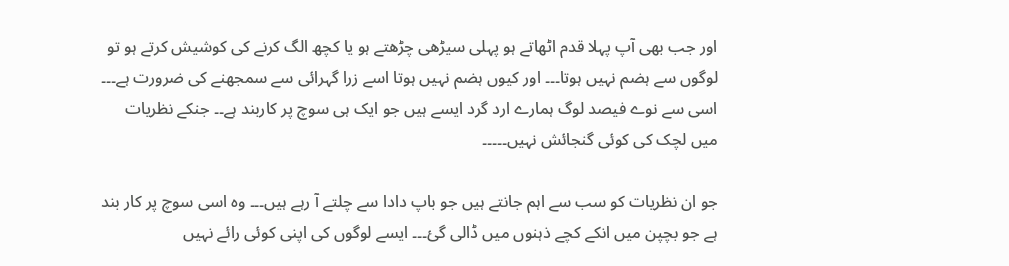اور جب بھی آپ پہلا قدم اٹھاتے ہو پہلی سیڑھی چڑھتے ہو یا کچھ الگ کرنے کی کوشیش کرتے ہو تو لوگوں سے ہضم نہیں ہوتا۔۔۔ اور کیوں ہضم نہیں ہوتا اسے زرا گہرائی سے سمجھنے کی ضرورت ہے۔۔۔ اسی سے نوے فیصد لوگ ہمارے ارد گرد ایسے ہیں جو ایک ہی سوچ پر کاربند ہے۔۔ جنکے نظریات میں لچک کی کوئی گنجائش نہیں۔۔۔۔۔

جو ان نظریات کو سب سے اہم جانتے ہیں جو باپ دادا سے چلتے آ رہے ہیں۔۔۔ وہ اسی سوچ پر کار بند ہے جو بچپن میں انکے کچے ذہنوں میں ڈالی گئ۔۔۔ ایسے لوگوں کی اپنی کوئی رائے نہیں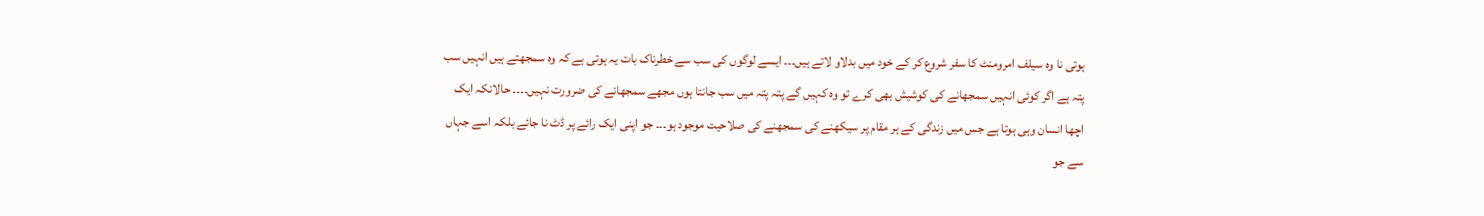ہوتی نا وہ سیلف امرومنٹ کا سفر شروع کر کے خود میں بدلاو لاتے ہیں۔۔۔ ایسے لوگوں کی سب سے خطرناک بات یہ ہوتی ہے کہ وہ سمجھتے ہیں انہیں سب پتہ ہے اگر کوئی انہیں سمجھانے کی کوشیش بھی کرے تو وہ کہیں گے پتہ پتہ میں سب جانتا ہوں مجھے سمجھانے کی ضرورت نہیں۔۔۔۔ حالانکہ ایک اچھا انسان وہی ہوتا ہے جس میں زندگی کے ہر مقام پر سیکھنے کی سمجھنے کی صلاحیت موجود ہو۔۔۔ جو اپنی ایک رائے پر ڈٹ نا جائے بلکہ اسے جہاں سے جو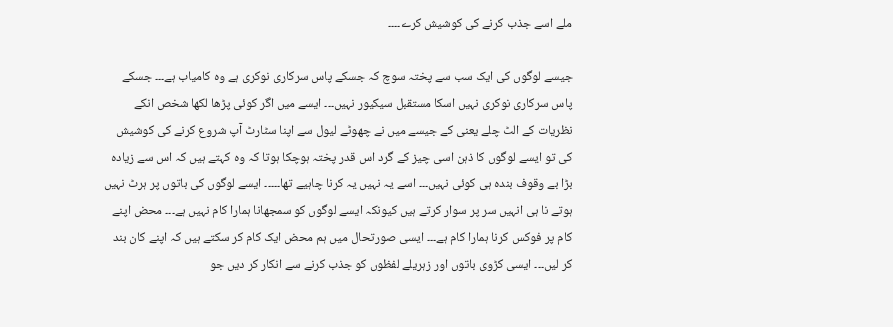ملے اسے جذب کرنے کی کوشیش کرے۔۔۔۔

جیسے لوگوں کی ایک سب سے پختہ سوچ کہ جسکے پاس سرکاری نوکری ہے وہ کامیاب ہے۔۔۔ جسکے پاس سرکاری نوکری نہیں اسکا مستقبل سیکیور نہیں۔۔۔ ایسے میں اگر کوئی پڑھا لکھا شخص انکے نظریات کے الٹ چلے یعنی کے جیسے میں نے چھوٹے لیول سے اپنا سٹارٹ آپ شروع کرنے کی کوشیش کی تو ایسے لوگوں کا ذہن اسی چیز کے گرد اس قدر پختہ ہوچکا ہوتا کہ وہ کہتے ہیں کہ اس سے زیادہ بڑا بے وقوف بندہ ہی کوئی نہیں۔۔۔ اسے یہ نہیں یہ کرنا چاہیے تھا۔۔۔۔۔ ایسے لوگوں کی باتوں پر ہرٹ نہیں ہوتے نا ہی انہیں سر پر سوار کرتے ہیں کیونکہ ایسے لوگوں کو سمجھانا ہمارا کام نہیں ہے۔۔۔ محض اپنے کام پر فوکس کرنا ہمارا کام ہے۔۔۔ ایسی صورتحال میں ہم محض ایک کام کر سکتے ہیں کہ اپنے کان بند کر لیں۔۔۔ ایسی کڑوی باتوں اور زہریلے لفظوں کو جذب کرنے سے انکار کر دیں جو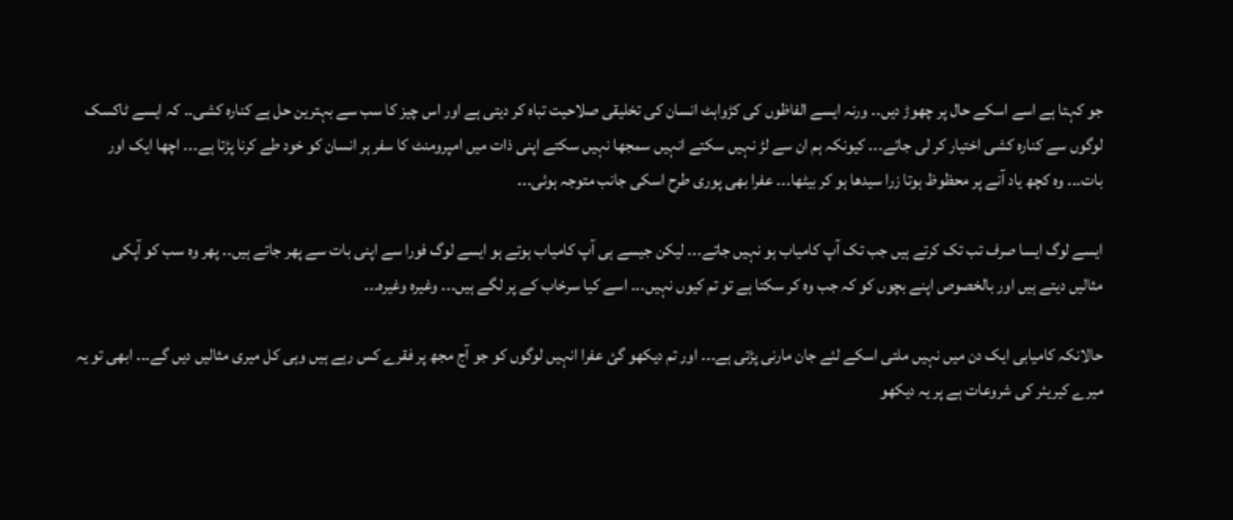جو کہتا ہے اسے اسکے حال پر چھوڑ دیں۔۔ ورنہ ایسے الفاظوں کی کڑواہٹ انسان کی تخلیقی صلاحیت تباہ کر دیتی ہے اور اس چیز کا سب سے بہترین حل ہے کنارہ کشی۔۔ کہ ایسے ٹاکسک لوگوں سے کنارہ کشی اختیار کر لی جائے۔۔۔ کیونکہ ہم ان سے لڑ نہیں سکتے انہیں سمجھا نہیں سکتے اپنی ذات میں امپرومنٹ کا سفر ہر انسان کو خود طے کرنا پڑتا ہے۔۔۔ اچھا ایک اور بات۔۔۔ وہ کچھ یاد آنے پر محظوظ ہوتا زرا سیدھا ہو کر بیٹھا۔۔۔ عفرا بھی پوری طرح اسکی جانب متوجہ ہوئی۔۔۔

ایسے لوگ ایسا صرف تب تک کرتے ہیں جب تک آپ کامیاب ہو نہیں جاتے۔۔۔ لیکن جیسے ہی آپ کامیاب ہوتے ہو ایسے لوگ فورا سے اپنی بات سے پھر جاتے ہیں۔۔ پھر وہ سب کو آپکی مثالیں دیتے ہیں اور بالخصوص اپنے بچوں کو کہ جب وہ کر سکتا ہے تو تم کیوں نہیں۔۔۔ اسے کیا سرخاب کے پر لگے ہیں۔۔۔ وغیرہ وغیرہ۔۔۔

حالانکہ کامیابی ایک دن میں نہیں ملتی اسکے لئے جان مارنی پڑتی ہے۔۔۔ اور تم دیکھو گئ عفرا انہیں لوگوں کو جو آج مجھ پر فقرے کس رہے ہیں وہی کل میری مثالیں دیں گے۔۔۔ ابھی تو یہ میرے کیریئر کی شروعات ہے پر یہ دیکھو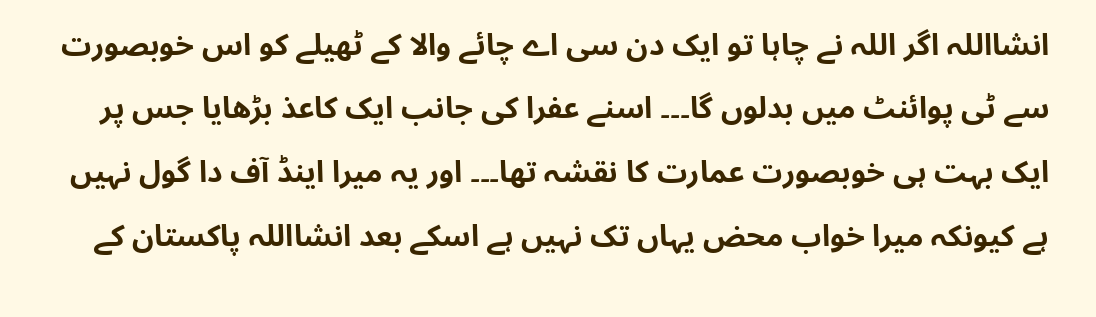انشااللہ اگر اللہ نے چاہا تو ایک دن سی اے چائے والا کے ٹھیلے کو اس خوبصورت سے ٹی پوائنٹ میں بدلوں گا۔۔۔ اسنے عفرا کی جانب ایک کاعذ بڑھایا جس پر ایک بہت ہی خوبصورت عمارت کا نقشہ تھا۔۔۔ اور یہ میرا اینڈ آف دا گول نہیں ہے کیونکہ میرا خواب محض یہاں تک نہیں ہے اسکے بعد انشااللہ پاکستان کے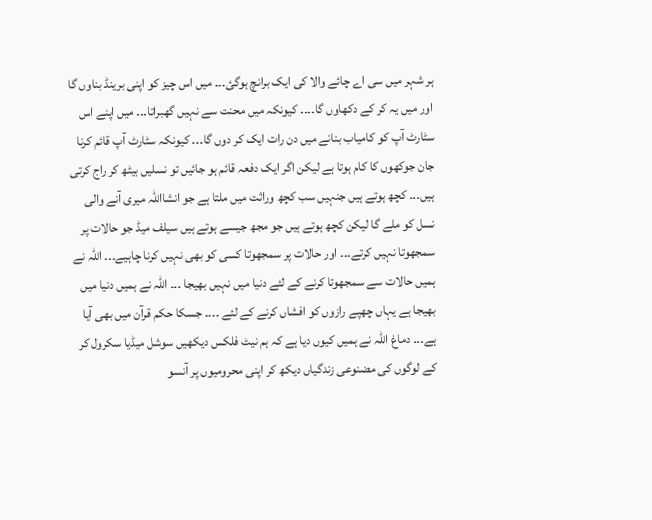ہر شہر میں سی اے چائے والا کی ایک برانچ ہوگئ۔۔۔ میں اس چیز کو اپنی برینڈ بناوں گا اور میں یہ کر کے دکھاوں گا۔۔۔۔ کیونکہ میں محنت سے نہیں گھبراتا۔۔۔ میں اپنے اس سٹارٹ آپ کو کامیاب بنانے میں دن رات ایک کر دوں گا۔۔۔ کیونکہ سٹارٹ آپ قائم کرنا جان جوکھوں کا کام ہوتا ہے لیکن اگر ایک دفعہ قائم ہو جائیں تو نسلیں بیٹھ کر راج کرتی ہیں۔۔۔ کچھ ہوتے ہیں جنہیں سب کچھ وراثت میں ملتا ہے جو انشااللہ میری آنے والی نسل کو ملے گا لیکن کچھ ہوتے ہیں جو مجھ جیسے ہوتے ہیں سیلف میڈ جو حالات پر سمجھوتا نہیں کرتے۔۔۔ اور حالات پر سمجھوتا کسی کو بھی نہیں کرنا چاہیے۔۔۔ اللہ نے ہمیں حالات سے سمجھوتا کرنے کے لئے دنیا میں نہیں بھیجا ۔۔۔ اللہ نے ہمیں دنیا میں بھیجا ہے یہاں چھپے رازوں کو افشاں کرنے کے لئے ۔۔۔۔ جسکا حکم قرآن میں بھی آیا ہے۔۔۔ دماغ اللہ نے ہمیں کیوں دیا ہے کہ ہم نیٹ فلکس دیکھیں سوشل میڈیا سکرول کر کے لوگوں کی مضنوعی زندگیاں دیکھ کر اپنی محرومیوں پر آنسو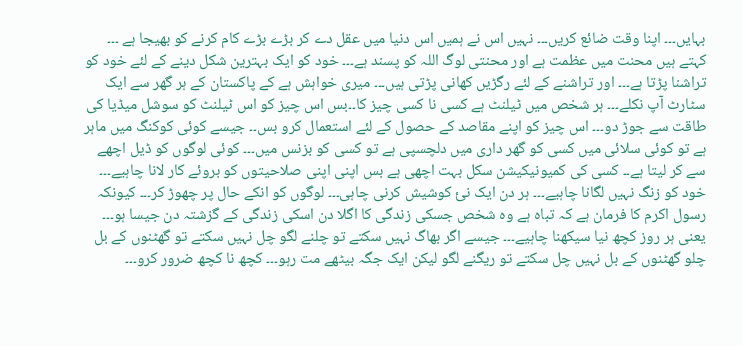بہایں۔۔۔ اپنا وقت ضائع کریں۔۔۔ نہیں اس نے ہمیں اس دنیا میں عقل دے کر بڑے بڑے کام کرنے کو بھیجا ہے ۔۔۔ کہتے ہیں محنت میں عظمت ہے اور محنتی لوگ اللہ کو پسند ہے۔۔۔ خود کو ایک بہترین شکل دینے کے لئے خود کو تراشنا پڑتا ہے۔۔۔ اور تراشنے کے لئے رگڑیں کھانی پڑتی ہیں۔۔۔ میری خواہش ہے کے پاکستان کے ہر گھر سے ایک سٹارٹ آپ نکلے۔۔۔ ہر شخص میں ٹیلنٹ ہے کسی نا کسی چیز کا۔۔بس اس چیز کو اس ٹیلنٹ کو سوشل میڈیا کی طاقت سے جوڑ دو۔۔۔ اس چیز کو اپنے مقاصد کے حصول کے لئے استعمال کرو بس۔۔ جیسے کوئی کوکنگ میں ماہر ہے تو کوئی سلائی میں کسی کو گھر داری میں دلچسپی ہے تو کسی کو بزنس میں۔۔۔ کوئی لوگوں کو ڈیل اچھے سے کر لیتا ہے۔۔ کسی کی کمیونیکیشن سکل بہت اچھی ہے بس اپنی اپنی صلاحیتوں کو بروئے کار لانا چاہیے۔۔۔ خود کو زنگ نہیں لگانا چاہیے۔۔۔ ہر دن ایک نئ کوشیش کرنی چاہی۔۔۔ لوگوں کو انکے حال پر چھوڑ کر۔۔۔ کیونکہ رسول اکرم کا فرمان ہے کہ تباہ ہے وہ شخص جسکی زندگی کا اگلا دن اسکی زندگی کے گزشتہ دن جیسا ہو۔۔۔ یعنی ہر روز کچھ نیا سیکھنا چاہیے۔۔۔ جیسے اگر بھاگ نہیں سکتے تو چلنے لگو چل نہیں سکتے تو گھٹنوں کے بل چلو گھٹنوں کے بل نہیں چل سکتے تو ریگنے لگو لیکن ایک جگہ بیٹھے مت رہو۔۔۔ کچھ نا کچھ ضرور کرو۔۔۔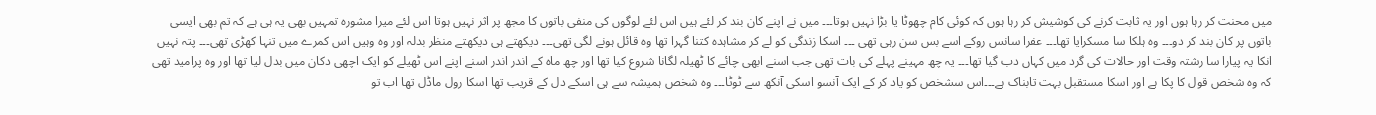میں محنت کر رہا ہوں اور یہ ثابت کرنے کی کوشیش کر رہا ہوں کہ کوئی کام چھوٹا یا بڑا نہیں ہوتا۔۔۔ میں نے اپنے کان بند کر لئے ہیں اس لئے لوگوں کی منفی باتوں کا مجھ پر اثر نہیں ہوتا اس لئے میرا مشورہ تمہیں بھی یہ ہی ہے کہ تم بھی ایسی باتوں پر کان بند کر دو۔۔۔ وہ ہلکا سا مسکرایا تھا۔۔۔ عفرا سانس روکے اسے بس سن رہی تھی ۔۔۔ اسکا زندگی کو لے کر مشاہدہ کتنا گہرا تھا وہ قائل ہونے لگی تھی۔۔۔ دیکھتے ہی دیکھتے منظر بدلہ اور وہ وہیں اس کمرے میں تنہا کھڑی تھی۔۔۔ پتہ نہیں انکا یہ پیارا سا رشتہ وقت اور حالات کی گرد میں کہاں دب گیا تھا۔۔۔ یہ چھ مہینے پہلے کی بات تھی جب اسنے ابھی چائے کا ٹھیلہ لگانا شروع کیا تھا اور چھ ماہ کے اندر اندر اسنے اپنے اس ٹھیلے کو ایک اچھی دکان میں بدل لیا تھا اور وہ پرامید تھی کہ وہ شخص قول کا پکا ہے اور اسکا مستقبل بہت تابناک ہے۔۔۔اس سشخص کو یاد کر کے ایک آنسو اسکی آنکھ سے ٹوٹا۔۔۔ وہ شخص ہمیشہ سے ہی اسکے دل کے قریب تھا اسکا رول ماڈل تھا اب تو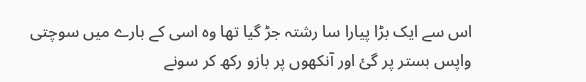اس سے ایک بڑا پیارا سا رشتہ جڑ گیا تھا وہ اسی کے بارے میں سوچتی واپس بستر پر گئ اور آنکھوں پر بازو رکھ کر سونے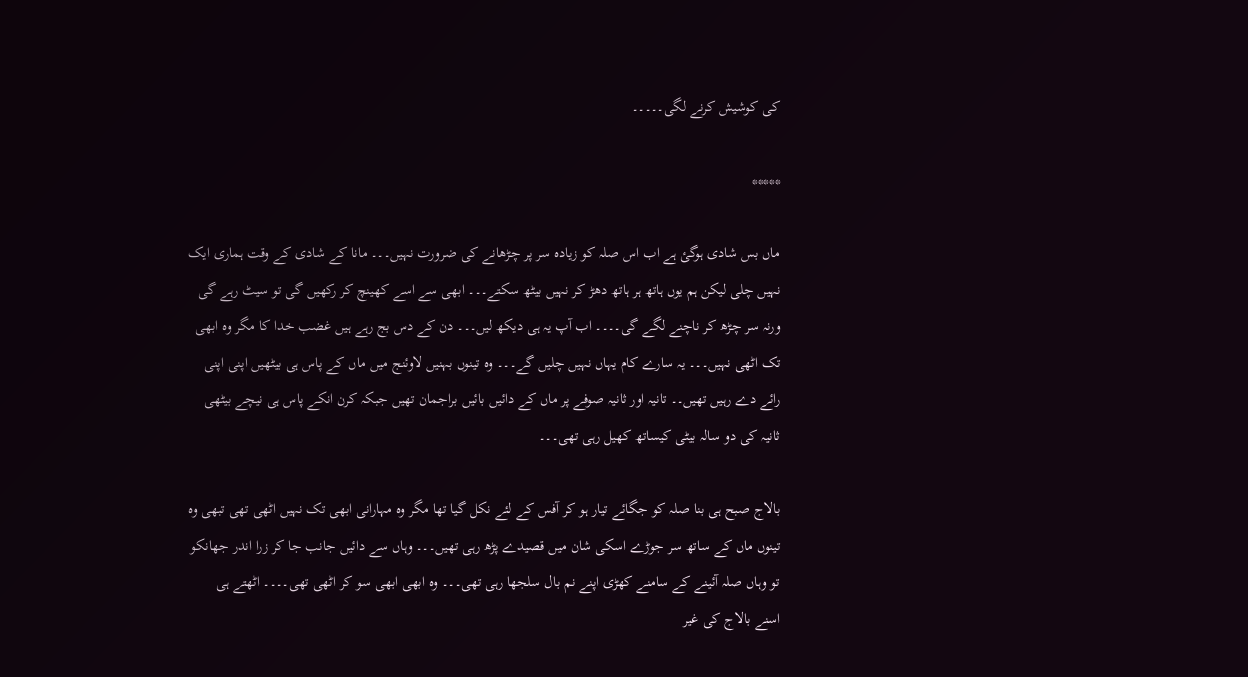کی کوشیش کرنے لگی۔۔۔۔۔

*****

ماں بس شادی ہوگئ ہے اب اس صلہ کو زیادہ سر پر چڑھانے کی ضرورت نہیں۔۔۔ مانا کے شادی کے وقت ہماری ایک نہیں چلی لیکن ہم یوں ہاتھ ہر ہاتھ دھڑ کر نہیں بیٹھ سکتے۔۔۔ ابھی سے اسے کھینچ کر رکھیں گی تو سیٹ رہے گی ورنہ سر چڑھ کر ناچنے لگے گی۔۔۔۔ اب آپ یہ ہی دیکھ لیں۔۔۔ دن کے دس بج رہے ہیں غضب خدا کا مگر وہ ابھی تک اٹھی نہیں۔۔۔ یہ سارے کام یہاں نہیں چلیں گے۔۔۔ وہ تینوں بہنیں لاوئنج میں ماں کے پاس ہی بیٹھیں اپنی اپنی رائے دے رہیں تھیں۔۔ تانیہ اور ثانیہ صوفے پر ماں کے دائیں بائیں براجمان تھیں جبکہ کرن انکے پاس ہی نیچے بیٹھی ثانیہ کی دو سالہ بیٹی کیساتھ کھیل رہی تھی۔۔۔

بالاج صبح ہی بنا صلہ کو جگائے تیار ہو کر آفس کے لئے نکل گیا تھا مگر وہ مہارانی ابھی تک نہیں اٹھی تھی تبھی وہ تینوں ماں کے ساتھ سر جوڑے اسکی شان میں قصیدے پڑھ رہی تھیں۔۔۔ وہاں سے دائیں جانب جا کر زرا اندر جھانکو تو وہاں صلہ آئینے کے سامنے کھڑی اپنے نم بال سلجھا رہی تھی۔۔۔ وہ ابھی ابھی سو کر اٹھی تھی۔۔۔۔ اٹھتے ہی اسنے بالاج کی غیر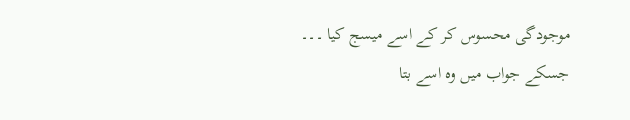موجودگی محسوس کر کے اسے میسج کیا ۔۔۔ جسکے جواب میں وہ اسے بتا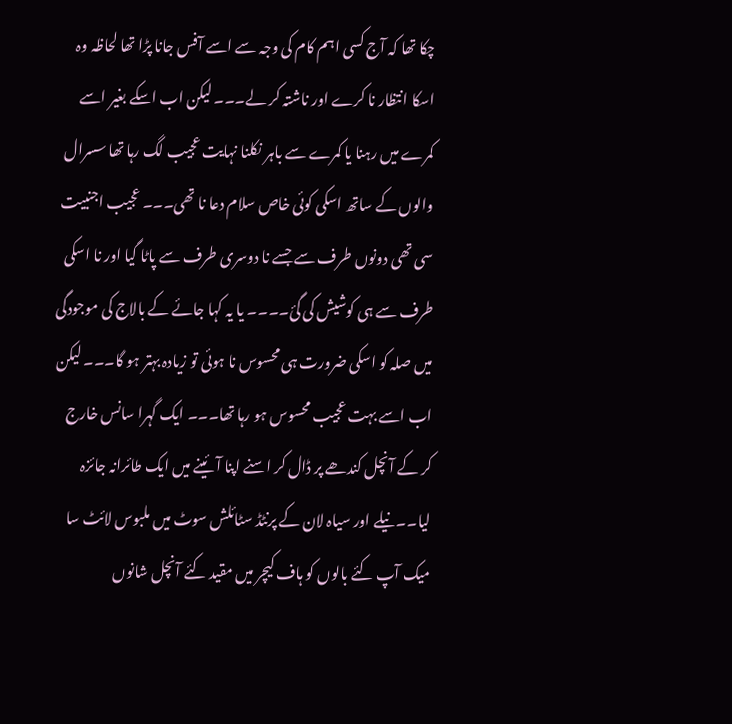چکا تھا کہ آج کسی اہم کام کی وجہ سے اسے آفس جانا پڑا تھا لحاظہ وہ اسکا انتظار نا کرے اور ناشتہ کر لے۔۔۔ لیکن اب اسکے بغیر اسے کمرے میں رہنا یا کمرے سے باہر نکلنا نہایت عجیب لگ رہا تھا سسرال والوں کے ساتھ اسکی کوئی خاص سلام دعا نا تھی۔۔۔ عجیب اجنبیت سی تھی دونوں طرف سے جسے نا دوسری طرف سے پاٹا گیا اور نا اسکی طرف سے ہی کوشیش کی گئ۔۔۔۔ یا یہ کہا جائے کے بالاج کی موجودگی میں صلہ کو اسکی ضرورت ہی محسوس نا ہوئی تو زیادہ بہتر ہو گا۔۔۔ لیکن اب اسے بہت عجیب محسوس ہو رہا تھا۔۔۔ ایک گہرا سانس خارج کر کے آنچل کندھے پر ڈال کر اسنے اپنا آئینے میں ایک طائرانہ جائزہ لیا۔۔ نیلے اور سیاہ لان کے پرنٹڈ سٹائلش سوٹ میں ملبوس لائٹ سا میک آپ کئے بالوں کو ہاف کیچر میں مقید کئے آنچل شانوں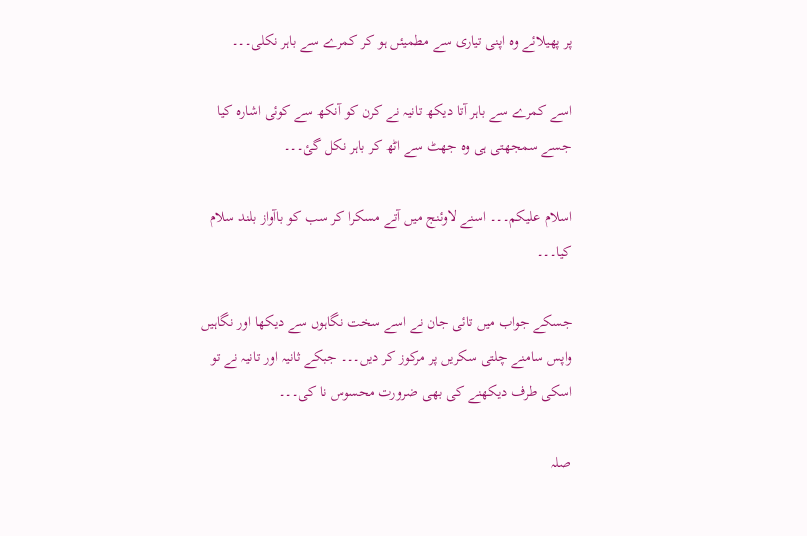پر پھیلائے وہ اپنی تیاری سے مطمیئں ہو کر کمرے سے باہر نکلی۔۔۔

اسے کمرے سے باہر آتا دیکھ تانیہ نے کرن کو آنکھ سے کوئی اشارہ کیا جسے سمجھتی ہی وہ جھٹ سے اٹھ کر باہر نکل گئ۔۔۔

اسلام علیکم۔۔۔ اسنے لاوئنج میں آتے مسکرا کر سب کو باآواز بلند سلام کیا۔۔۔

جسکے جواب میں تائی جان نے اسے سخت نگاہوں سے دیکھا اور نگاہیں واپس سامنے چلتی سکریں پر مرکوز کر دیں۔۔۔ جبکے ثانیہ اور تانیہ نے تو اسکی طرف دیکھنے کی بھی ضرورت محسوس نا کی۔۔۔

صلہ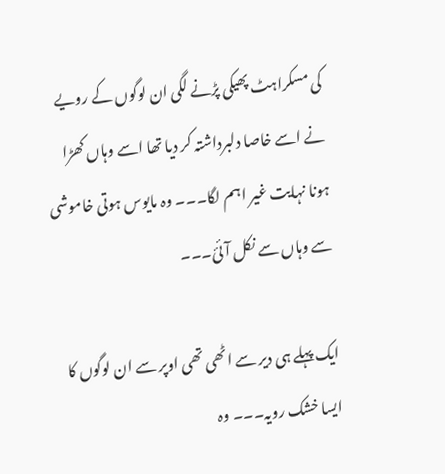کی مسکراہٹ پھیکی پڑنے لگی ان لوگوں کے رویے نے اسے خاصا دلبرداشتہ کر دیا تھا اسے وہاں کھڑا ہونا نہایت غیر اہم لگا۔۔۔ وہ مایوس ہوتی خاموشی سے وہاں سے نکل آئئ۔۔۔

ایک پہلے ہی دیر سے اٹھی تھی اوپر سے ان لوگوں کا ایسا خشک رویہ۔۔۔ وہ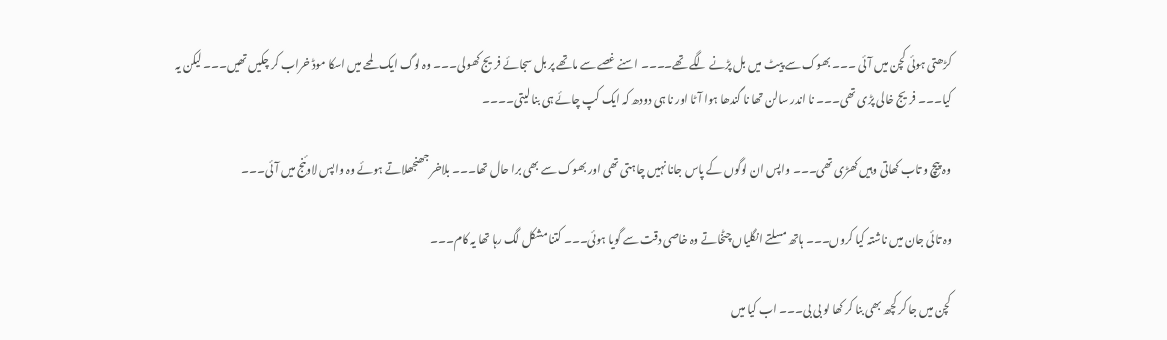کڑھتی ہوئی کچن میں آئی ۔۔۔ بھوک سے پیٹ میں بل پڑنے لگے تھے۔۔۔۔ اسنے غصے سے ماتھے پر بل سجائے فریج کھولی۔۔۔ وہ لوگ ایک لمحے میں اسکا موڈ خراب کر چکیں تھیں۔۔۔ لیکن یہ کیا۔۔۔ فریج خالی پڑی تھی۔۔۔ نا اندر سالن تھا نا گندھا ہوا آٹا اور نا ہی دودھ کہ ایک کپ چائے ہی بنا لیتی۔۔۔۔

وہ پیچ و تاب کھاتی وہیں کھڑی تھی۔۔۔ واپس ان لوگوں کے پاس جانا نہیں چاہتی تھی اور بھوک سے بھی برا حال تھا۔۔۔ بلاخر جھنجھلاتے ہوئے وہ واپس لاوئنج میں آئی۔۔۔

وہ تائی جان میں ناشتہ کیا کروں۔۔۔ ہاتھ مسلتے انگلیاں چٹخاتے وہ خاصی دقت سے گویا ہوئی۔۔۔ کتنا مشکل لگ رہا تھا یہ کام۔۔۔

کچن میں جا کر کچھ بھی بنا کر کھا لو بی بی۔۔۔ اب کیا میں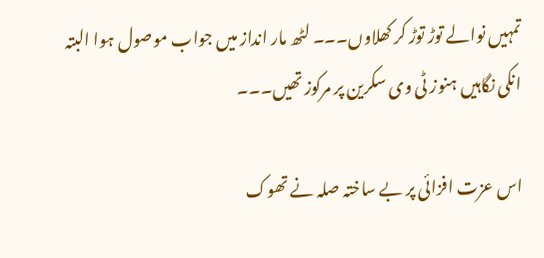تمہیں نوالے توڑ توڑ کر کھلاوں۔۔۔ لٹھ مار انداز میں جواب موصول ہوا البتہ انکی نگاہیں ہنوز ٹی وی سکرین پر مرکوز تھیں۔۔۔

اس عزت افزائی پر بے ساختہ صلہ نے تھوک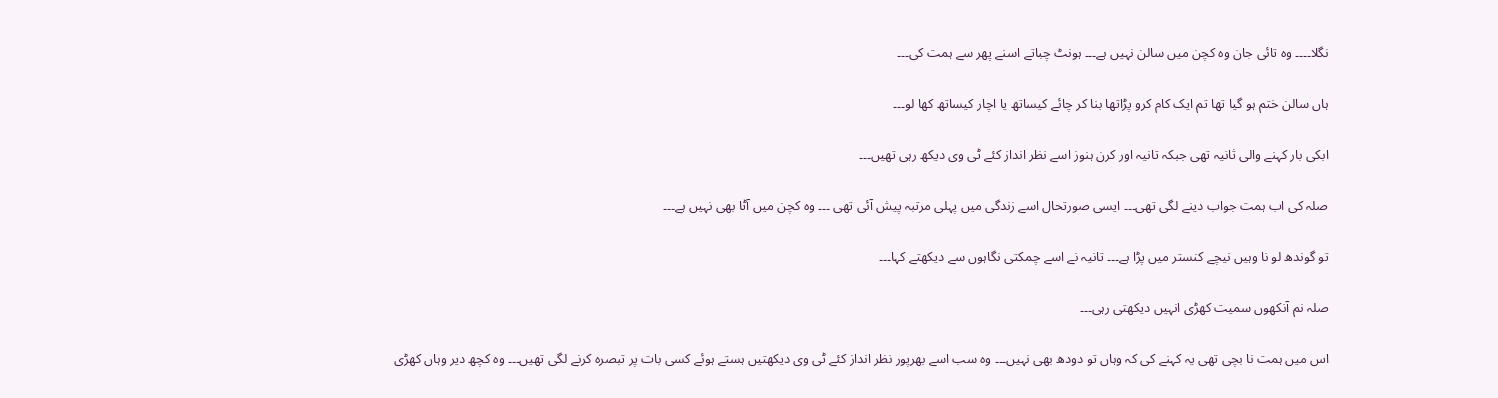نگلا۔۔۔۔ وہ تائی جان وہ کچن میں سالن نہیں ہے۔۔۔ ہونٹ چباتے اسنے پھر سے ہمت کی۔۔۔

ہاں سالن ختم ہو گیا تھا تم ایک کام کرو پڑاتھا بنا کر چائے کیساتھ یا اچار کیساتھ کھا لو۔۔۔

ابکی بار کہنے والی ثانیہ تھی جبکہ تانیہ اور کرن ہنوز اسے نظر انداز کئے ٹی وی دیکھ رہی تھیں۔۔۔

صلہ کی اب ہمت جواب دینے لگی تھی۔۔۔ ایسی صورتحال اسے زندگی میں پہلی مرتبہ پیش آئی تھی ۔۔۔ وہ کچن میں آٹا بھی نہیں ہے۔۔۔

تو گوندھ لو نا وہیں نیچے کنستر میں پڑا ہے۔۔۔ تانیہ نے اسے چمکتی نگاہوں سے دیکھتے کہا۔۔۔

صلہ نم آنکھوں سمیت کھڑی انہیں دیکھتی رہی۔۔۔

اس میں ہمت نا بچی تھی یہ کہنے کی کہ وہاں تو دودھ بھی نہیں۔۔۔ وہ سب اسے بھرپور نظر انداز کئے ٹی وی دیکھتیں ہستے ہوئے کسی بات پر تبصرہ کرنے لگی تھیں۔۔۔ وہ کچھ دیر وہاں کھڑی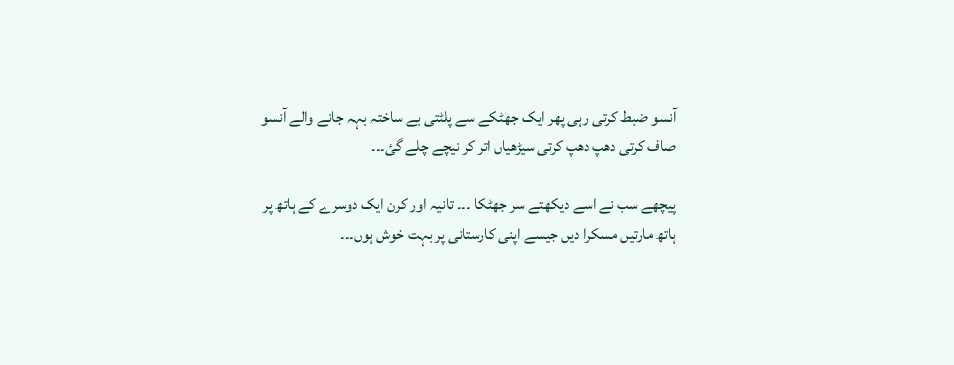آنسو ضبط کرتی رہی پھر ایک جھٹکے سے پلٹتی بے ساختہ بہہ جانے والے آنسو صاف کرتی دھپ دھپ کرتی سیڑھیاں اتر کر نیچے چلے گئ۔۔۔

پیچھے سب نے اسے دیکھتے سر جھٹکا ۔۔۔ تانیہ اور کرن ایک دوسرے کے ہاتھ پر ہاتھ مارتیں مسکرا دیں جیسے اپنی کارستانی پر بہت خوش ہوں۔۔۔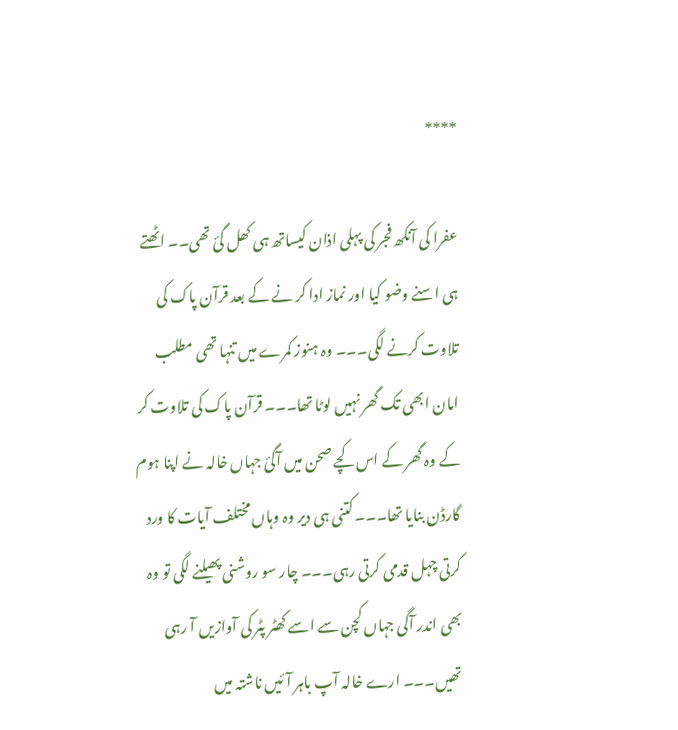****

عفرا کی آنکھ فجر کی پہلی اذان کیساتھ ہی کھل گئ تھی۔۔ اٹھتے ہی اسنے وضو کیا اور نماز ادا کر نے کے بعد قرآن پاک کی تلاوت کرنے لگی۔۔۔ وہ ہنوز کمرے میں تنہا تھی مطلب امان ابھی تک گھر نہیں لوٹا تھا۔۔۔ قرآن پاک کی تلاوت کر کے وہ گھر کے اس کچے صحن میں آگئ جہاں خالہ نے اپنا ہوم گارڈن بنایا تھا۔۔۔ کتنی ہی دیر وہ وہاں مختلف آیات کا ورد کرتی چہل قدمی کرتی رہی۔۔۔ چار سو روشنی پھیلنے لگی تو وہ بھی اندر آگی جہاں کچن سے اسے کھٹر پٹر کی آوازیں آ رہی تھیں۔۔۔ ارے خالہ آپ باہر آئیں ناشتہ میں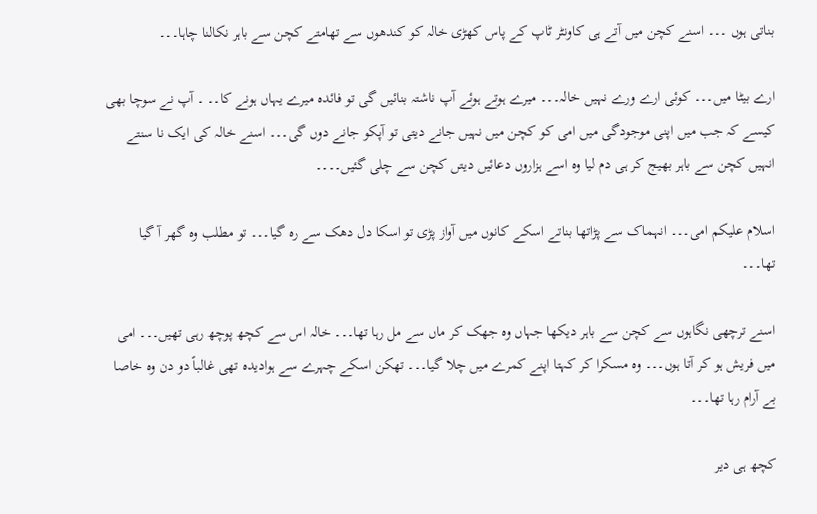بناتی ہوں ۔۔۔ اسنے کچن میں آتے ہی کاونٹر ٹاپ کے پاس کھڑی خالہ کو کندھوں سے تھامتے کچن سے باہر نکالنا چاہا۔۔۔

ارے بیٹا میں۔۔۔ کوئی ارے ورے نہیں خالہ۔۔۔ میرے ہوتے ہوئے آپ ناشتہ بنائیں گی تو فائدہ میرے یہاں ہونے کا۔۔ ۔ آپ نے سوچا بھی کیسے کہ جب میں اپنی موجودگی میں امی کو کچن میں نہیں جانے دیتی تو آپکو جانے دوں گی۔۔۔ اسنے خالہ کی ایک نا سنتے انہیں کچن سے باہر بھیج کر ہی دم لیا وہ اسے ہزاروں دعائیں دیتں کچن سے چلی گئیں۔۔۔۔

اسلام علیکم امی۔۔۔ انہماک سے پڑاتھا بناتے اسکے کانوں میں آواز پڑی تو اسکا دل دھک سے رہ گیا۔۔۔ تو مطلب وہ گھر آ گیا تھا۔۔۔

اسنے ترچھی نگاہوں سے کچن سے باہر دیکھا جہاں وہ جھک کر ماں سے مل رہا تھا۔۔۔ خالہ اس سے کچھ پوچھ رہی تھیں۔۔۔ امی میں فریش ہو کر آتا ہوں۔۔۔ وہ مسکرا کر کہتا اپنے کمرے میں چلا گیا۔۔۔ تھکن اسکے چہرے سے ہوادیدہ تھی غالباً دو دن وہ خاصا بے آرام رہا تھا۔۔۔

کچھ ہی دیر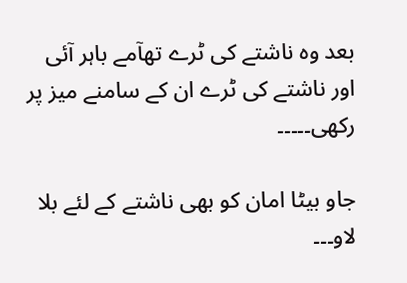بعد وہ ناشتے کی ٹرے تھآمے باہر آئی اور ناشتے کی ٹرے ان کے سامنے میز پر رکھی۔۔۔۔۔

جاو بیٹا امان کو بھی ناشتے کے لئے بلا لاو۔۔۔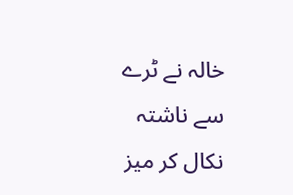خالہ نے ٹرے سے ناشتہ نکال کر میز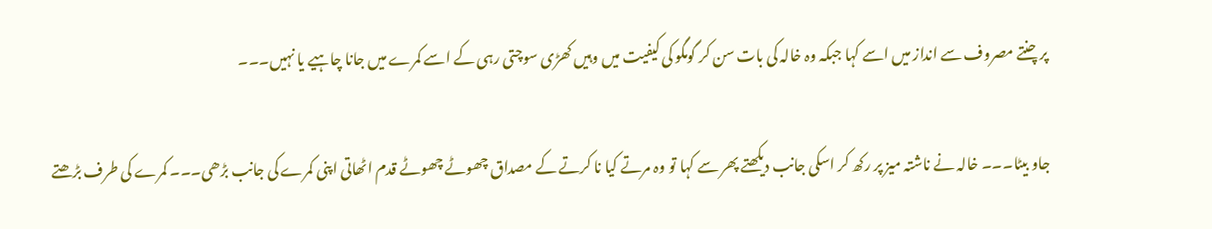پر چنتے مصروف سے انداز میں اسے کہا جبکہ وہ خالہ کی بات سن کر گومگو کی کیفیت میں وہیں کھڑی سوچتی رہی کے اسے کمرے میں جانا چاہیے یا نہیں۔۔۔

جاو بیٹا۔۔۔ خالہ نے ناشتہ میز پر رکھ کر اسکی جانب دیکھتے پھر سے کہا تو وہ مرتے کیا نا کرتے کے مصداق چھوٹے چھوٹے قدم اٹھاتی اپنی کمرے کی جانب بڑھی۔۔۔ کمرے کی طرف بڑھتے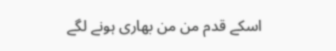اسکے قدم من من بھاری ہونے لگے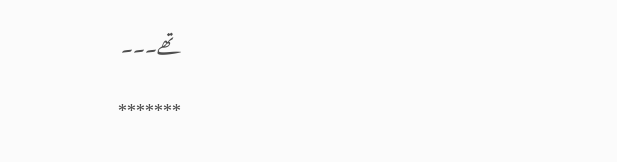تھے۔۔۔

*******